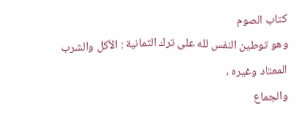كتاب الصوم
وهو توطين النفس لله على ترك الثمانية : الأكل والشرب المعتاد وغيره ،
والجماع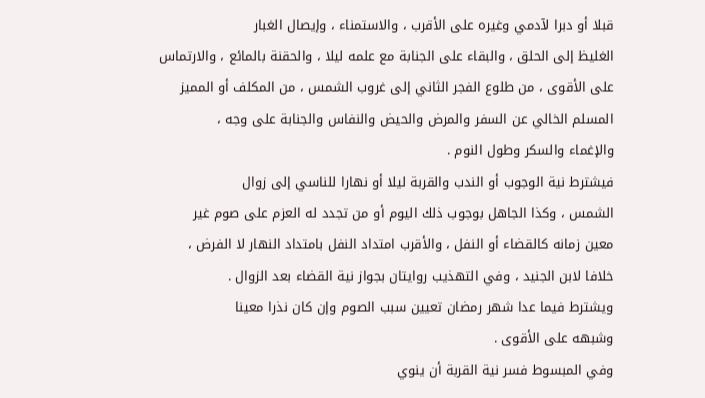قبلا أو دبرا لآدمي وغيره على الأقرب ، والاستمناء ، وإيصال الغبار
الغليظ إلى الحلق ، والبقاء على الجنابة مع علمه ليلا ، والحقنة بالمائع ، والارتماس
على الأقوى ، من طلوع الفجر الثاني إلى غروب الشمس ، من المكلف أو المميز
المسلم الخالي عن السفر والمرض والحيض والنفاس والجنابة على وجه ،
والإغماء والسكر وطول النوم .
فيشترط نية الوجوب أو الندب والقربة ليلا أو نهارا للناسي إلى زوال
الشمس ، وكذا الجاهل بوجوب ذلك اليوم أو من تجدد له العزم على صوم غير
معين زمانه كالقضاء أو النفل ، والأقرب امتداد النفل بامتداد النهار لا الفرض ،
خلافا لابن الجنيد ، وفي التهذيب روايتان بجواز نية القضاء بعد الزوال .
ويشترط فيما عدا شهر رمضان تعيين سبب الصوم وإن كان نذرا معينا
وشبهه على الأقوى .
وفي المبسوط فسر نية القربة أن ينوي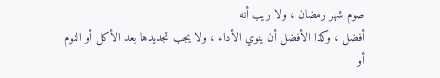صوم شهر رمضان ، ولا ريب أنه
أفضل ، وكذا الأفضل أن ينوي الأداء ، ولا يجب تجديدها بعد الأكل أو النوم أو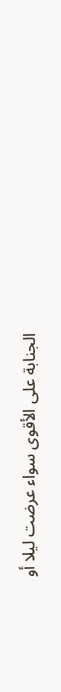الجنابة على الأقوى سواء عرضت ليلا أو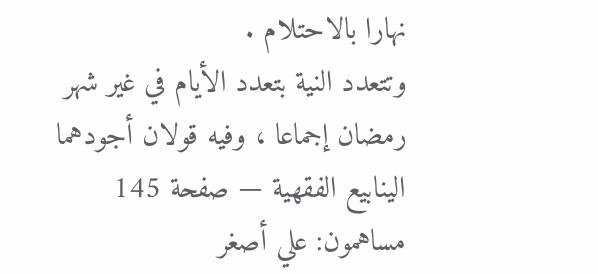نهارا بالاحتلام .
وتتعدد النية بتعدد الأيام في غير شهر رمضان إجماعا ، وفيه قولان أجودهما
الينابيع الفقهية — صفحة 145
مساهمون: علي أصغر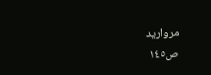مرواريد
ص١٤٥